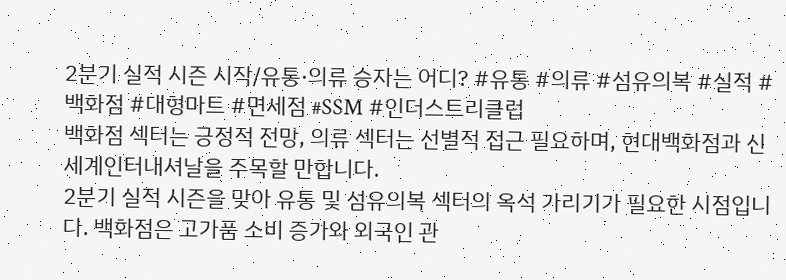2분기 실적 시즌 시작/유통·의류 승자는 어디? #유통 #의류 #섬유의복 #실적 #백화점 #대형마트 #면세점 #SSM #인더스트리클럽
백화점 섹터는 긍정적 전망, 의류 섹터는 선별적 접근 필요하며, 현대백화점과 신세계인터내셔날을 주목할 만합니다.
2분기 실적 시즌을 맞아 유통 및 섬유의복 섹터의 옥석 가리기가 필요한 시점입니다. 백화점은 고가품 소비 증가와 외국인 관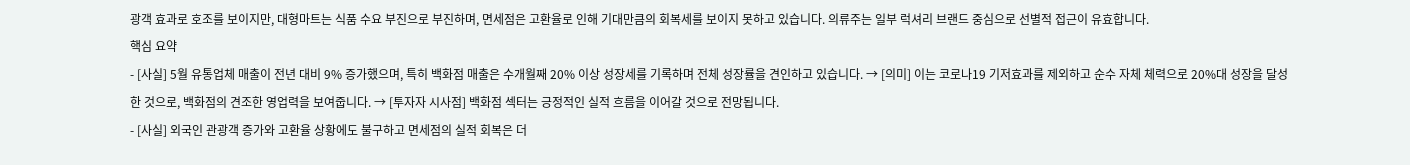광객 효과로 호조를 보이지만, 대형마트는 식품 수요 부진으로 부진하며, 면세점은 고환율로 인해 기대만큼의 회복세를 보이지 못하고 있습니다. 의류주는 일부 럭셔리 브랜드 중심으로 선별적 접근이 유효합니다.
핵심 요약
- [사실] 5월 유통업체 매출이 전년 대비 9% 증가했으며, 특히 백화점 매출은 수개월째 20% 이상 성장세를 기록하며 전체 성장률을 견인하고 있습니다. → [의미] 이는 코로나19 기저효과를 제외하고 순수 자체 체력으로 20%대 성장을 달성한 것으로, 백화점의 견조한 영업력을 보여줍니다. → [투자자 시사점] 백화점 섹터는 긍정적인 실적 흐름을 이어갈 것으로 전망됩니다.
- [사실] 외국인 관광객 증가와 고환율 상황에도 불구하고 면세점의 실적 회복은 더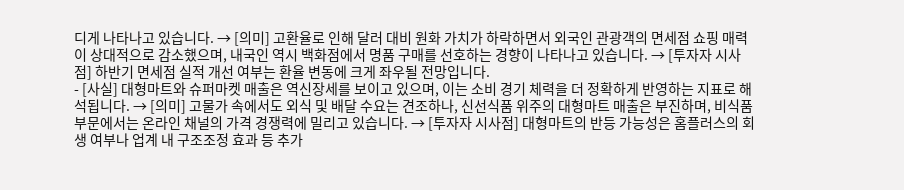디게 나타나고 있습니다. → [의미] 고환율로 인해 달러 대비 원화 가치가 하락하면서 외국인 관광객의 면세점 쇼핑 매력이 상대적으로 감소했으며, 내국인 역시 백화점에서 명품 구매를 선호하는 경향이 나타나고 있습니다. → [투자자 시사점] 하반기 면세점 실적 개선 여부는 환율 변동에 크게 좌우될 전망입니다.
- [사실] 대형마트와 슈퍼마켓 매출은 역신장세를 보이고 있으며, 이는 소비 경기 체력을 더 정확하게 반영하는 지표로 해석됩니다. → [의미] 고물가 속에서도 외식 및 배달 수요는 견조하나, 신선식품 위주의 대형마트 매출은 부진하며, 비식품 부문에서는 온라인 채널의 가격 경쟁력에 밀리고 있습니다. → [투자자 시사점] 대형마트의 반등 가능성은 홈플러스의 회생 여부나 업계 내 구조조정 효과 등 추가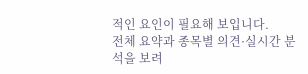적인 요인이 필요해 보입니다.
전체 요약과 종목별 의견·실시간 분석을 보려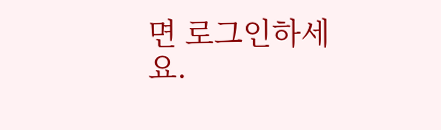면 로그인하세요.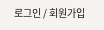로그인 / 회원가입